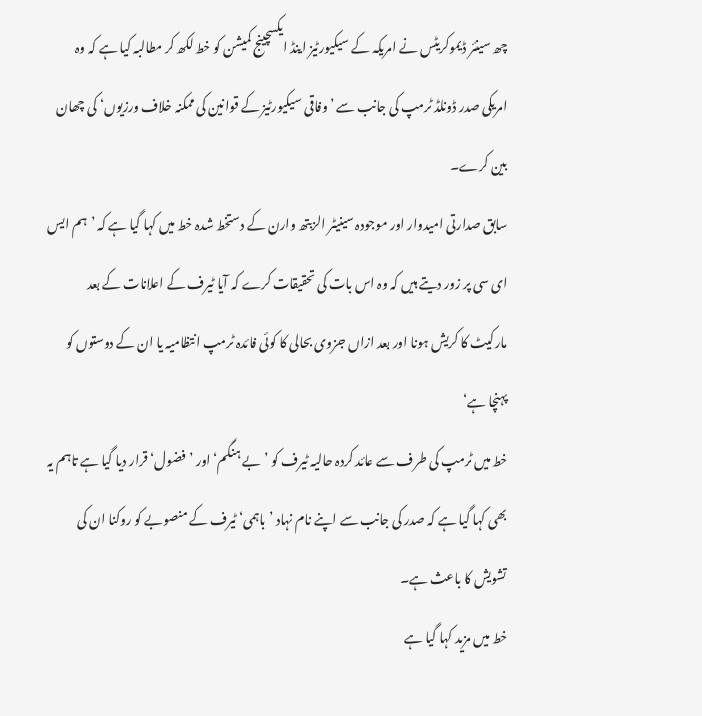چھ سینئر ڈیموکریٹس نے امریکہ کے سیکیورٹیز اینڈ ایکسچینج کمیشن کو خط لکھ کر مطالبہ کیا ہے کہ وہ امریکی صدر ڈونلڈ ٹرمپ کی جانب سے ’وفاقی سیکیورٹیز کے قوانین کی ممکنہ خلاف ورزیوں‘ کی چھان بین کرے۔
سابق صدارتی امیدوار اور موجودہ سینیٹر الزبتھ وارن کے دستخط شدہ خط میں کہا گیا ہے کہ ’ہم ایس ای سی پر زور دیتے ہیں کہ وہ اس بات کی تحقیقات کرے کہ آیا ٹیرف کے اعلانات کے بعد مارکیٹ کا کریش ہونا اور بعد ازاں جزوی بحالی کا کوئی فائدہ ٹرمپ انتظامیہ یا ان کے دوستوں کو پہنچا ہے‘
خط میں ٹرمپ کی طرف سے عائد کردہ حالیہ ٹیرف کو ’بے ہنگم‘ اور ’فضول‘ قرار دیا گیا ہے تاہم یہ بھی کہا گیا ہے کہ صدر کی جانب سے اپنے نام نہاد ’باہمی‘ ٹیرف کے منصوبے کو روکنا ان کی تشویش کا باعث ہے۔
خط میں مزید کہا گیا ہے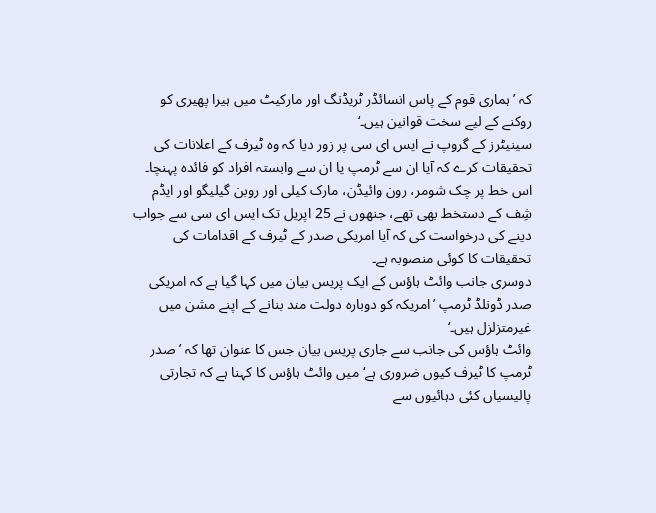کہ ’ہماری قوم کے پاس انسائڈر ٹریڈنگ اور مارکیٹ میں ہیرا پھیری کو روکنے کے لیے سخت قوانین ہیں۔‘
سینیٹرز کے گروپ نے ایس ای سی پر زور دیا کہ وہ ٹیرف کے اعلانات کی تحقیقات کرے کہ آیا ان سے ٹرمپ یا ان سے وابستہ افراد کو فائدہ پہنچا۔
اس خط پر چک شومر، رون وائیڈن، مارک کیلی اور روبن گیلیگو اور ایڈم شِف کے دستخط بھی تھے، جنھوں نے 25 اپریل تک ایس ای سی سے جواب دینے کی درخواست کی کہ آیا امریکی صدر کے ٹیرف کے اقدامات کی تحقیقات کا کوئی منصوبہ ہے۔
دوسری جانب وائٹ ہاؤس کے ایک پریس بیان میں کہا گیا ہے کہ امریکی صدر ڈونلڈ ٹرمپ ’امریکہ کو دوبارہ دولت مند بنانے کے اپنے مشن میں غیرمتزلزل ہیں۔‘
وائٹ ہاؤس کی جانب سے جاری پریس بیان جس کا عنوان تھا کہ ’صدر ٹرمپ کا ٹیرف کیوں ضروری ہے‘ میں وائٹ ہاؤس کا کہنا ہے کہ تجارتی پالیسیاں کئی دہائیوں سے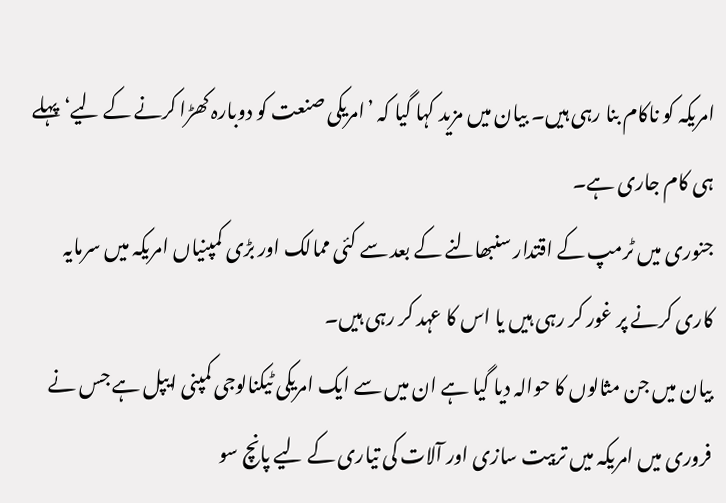امریکہ کو ناکام بنا رہی ہیں۔ بیان میں مزید کہا گیا کہ ’امریکی صنعت کو دوبارہ کھڑا کرنے کے لیے‘ پہلے ہی کام جاری ہے۔
جنوری میں ٹرمپ کے اقتدار سنبھالنے کے بعد سے کئی ممالک اور بڑی کمپنیاں امریکہ میں سرمایہ کاری کرنے پر غور کر رہی ہیں یا اس کا عہد کر رہی ہیں۔
بیان میں جن مثالوں کا حوالہ دیا گیا ہے ان میں سے ایک امریکی ٹیکنالوجی کمپنی ایپل ہے جس نے فروری میں امریکہ میں تربیت سازی اور آلات کی تیاری کے لیے پانچ سو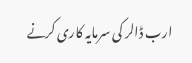ارب ڈالر کی سرمایہ کاری کرنے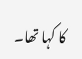کا کہا تھا۔